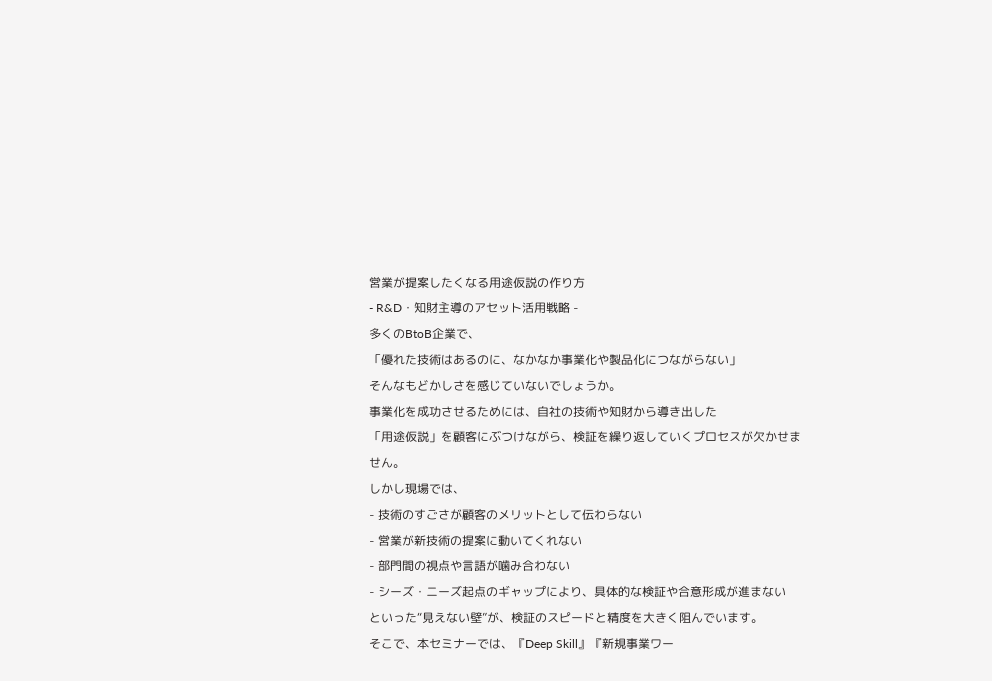営業が提案したくなる用途仮説の作り方
- R&D・知財主導のアセット活用戦略 -
多くのBtoB企業で、
「優れた技術はあるのに、なかなか事業化や製品化につながらない」
そんなもどかしさを感じていないでしょうか。
事業化を成功させるためには、自社の技術や知財から導き出した
「用途仮説」を顧客にぶつけながら、検証を繰り返していくプロセスが欠かせません。
しかし現場では、
- 技術のすごさが顧客のメリットとして伝わらない
- 営業が新技術の提案に動いてくれない
- 部門間の視点や言語が噛み合わない
- シーズ・ニーズ起点のギャップにより、具体的な検証や合意形成が進まない
といった“見えない壁”が、検証のスピードと精度を大きく阻んでいます。
そこで、本セミナーでは、『Deep Skill』『新規事業ワー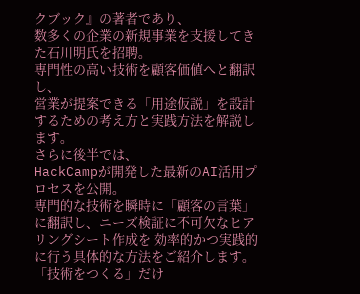クブック』の著者であり、
数多くの企業の新規事業を支援してきた石川明氏を招聘。
専門性の高い技術を顧客価値へと翻訳し、
営業が提案できる「用途仮説」を設計するための考え方と実践方法を解説します。
さらに後半では、
HackCampが開発した最新のAI活用プロセスを公開。
専門的な技術を瞬時に「顧客の言葉」に翻訳し、ニーズ検証に不可欠なヒアリングシート作成を 効率的かつ実践的に行う具体的な方法をご紹介します。
「技術をつくる」だけ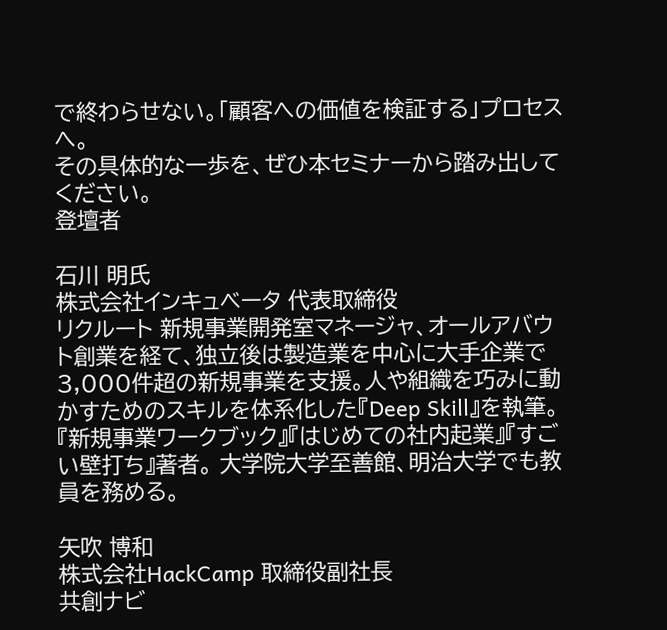で終わらせない。「顧客への価値を検証する」プロセスへ。
その具体的な一歩を、ぜひ本セミナーから踏み出してください。
登壇者

石川 明氏
株式会社インキュベータ 代表取締役
リクルート 新規事業開発室マネージャ、オールアバウト創業を経て、独立後は製造業を中心に大手企業で3,000件超の新規事業を支援。人や組織を巧みに動かすためのスキルを体系化した『Deep Skill』を執筆。『新規事業ワークブック』『はじめての社内起業』『すごい壁打ち』著者。 大学院大学至善館、明治大学でも教員を務める。

矢吹 博和
株式会社HackCamp 取締役副社長
共創ナビ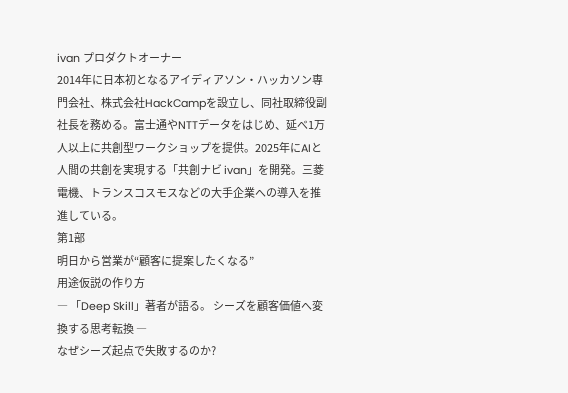ivan プロダクトオーナー
2014年に日本初となるアイディアソン・ハッカソン専門会社、株式会社HackCampを設立し、同社取締役副社長を務める。富士通やNTTデータをはじめ、延べ1万人以上に共創型ワークショップを提供。2025年にAIと人間の共創を実現する「共創ナビ ivan」を開発。三菱電機、トランスコスモスなどの大手企業への導入を推進している。
第1部
明日から営業が“顧客に提案したくなる”
用途仮説の作り方
― 「Deep Skill」著者が語る。 シーズを顧客価値へ変換する思考転換 ―
なぜシーズ起点で失敗するのか?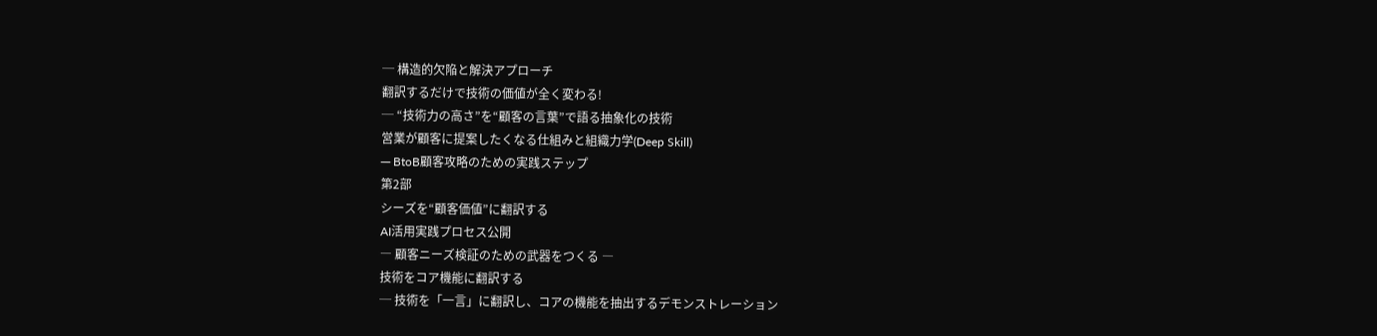─ 構造的欠陥と解決アプローチ
翻訳するだけで技術の価値が全く変わる!
─ “技術力の高さ”を“顧客の言葉”で語る抽象化の技術
営業が顧客に提案したくなる仕組みと組織力学(Deep Skill)
─ BtoB顧客攻略のための実践ステップ
第2部
シーズを“顧客価値”に翻訳する
AI活用実践プロセス公開
― 顧客ニーズ検証のための武器をつくる ―
技術をコア機能に翻訳する
─ 技術を「一言」に翻訳し、コアの機能を抽出するデモンストレーション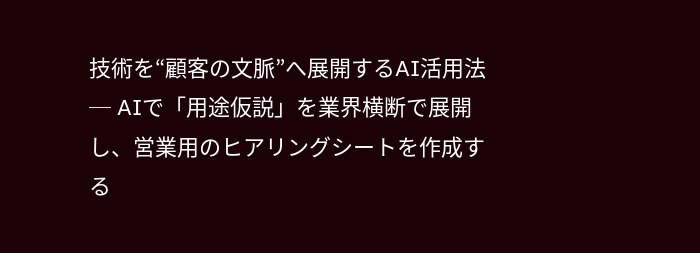技術を“顧客の文脈”へ展開するAI活用法
─ AIで「用途仮説」を業界横断で展開し、営業用のヒアリングシートを作成する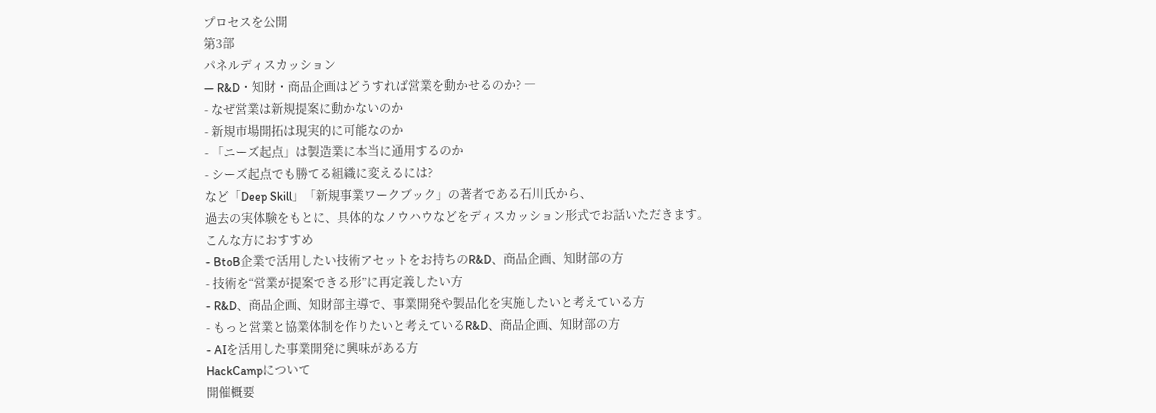プロセスを公開
第3部
パネルディスカッション
― R&D・知財・商品企画はどうすれば営業を動かせるのか? ―
- なぜ営業は新規提案に動かないのか
- 新規市場開拓は現実的に可能なのか
- 「ニーズ起点」は製造業に本当に通用するのか
- シーズ起点でも勝てる組織に変えるには?
など「Deep Skill」「新規事業ワークブック」の著者である石川氏から、
過去の実体験をもとに、具体的なノウハウなどをディスカッション形式でお話いただきます。
こんな方におすすめ
- BtoB企業で活用したい技術アセットをお持ちのR&D、商品企画、知財部の方
- 技術を“営業が提案できる形”に再定義したい方
- R&D、商品企画、知財部主導で、事業開発や製品化を実施したいと考えている方
- もっと営業と協業体制を作りたいと考えているR&D、商品企画、知財部の方
- AIを活用した事業開発に興味がある方
HackCampについて
開催概要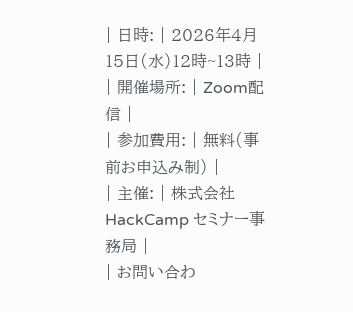| 日時: | 2026年4月15日(水)12時~13時 |
| 開催場所: | Zoom配信 |
| 参加費用: | 無料(事前お申込み制) |
| 主催: | 株式会社HackCamp セミナー事務局 |
| お問い合わ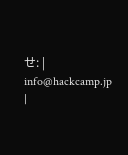せ: | info@hackcamp.jp |